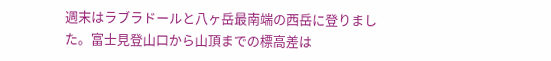週末はラブラドールと八ヶ岳最南端の西岳に登りました。富士見登山口から山頂までの標高差は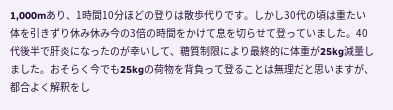1,000mあり、1時間10分ほどの登りは散歩代りです。しかし30代の頃は重たい体を引きずり休み休み今の3倍の時間をかけて息を切らせて登っていました。40代後半で肝炎になったのが幸いして、糖質制限により最終的に体重が25kg減量しました。おそらく今でも25kgの荷物を背負って登ることは無理だと思いますが、都合よく解釈をし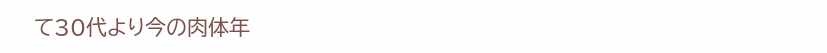て30代より今の肉体年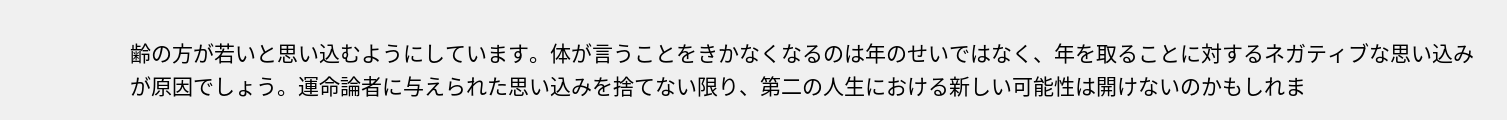齢の方が若いと思い込むようにしています。体が言うことをきかなくなるのは年のせいではなく、年を取ることに対するネガティブな思い込みが原因でしょう。運命論者に与えられた思い込みを捨てない限り、第二の人生における新しい可能性は開けないのかもしれま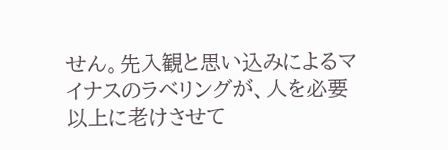せん。先入観と思い込みによるマイナスのラベリングが、人を必要以上に老けさせて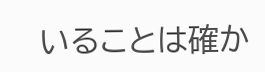いることは確か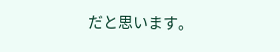だと思います。